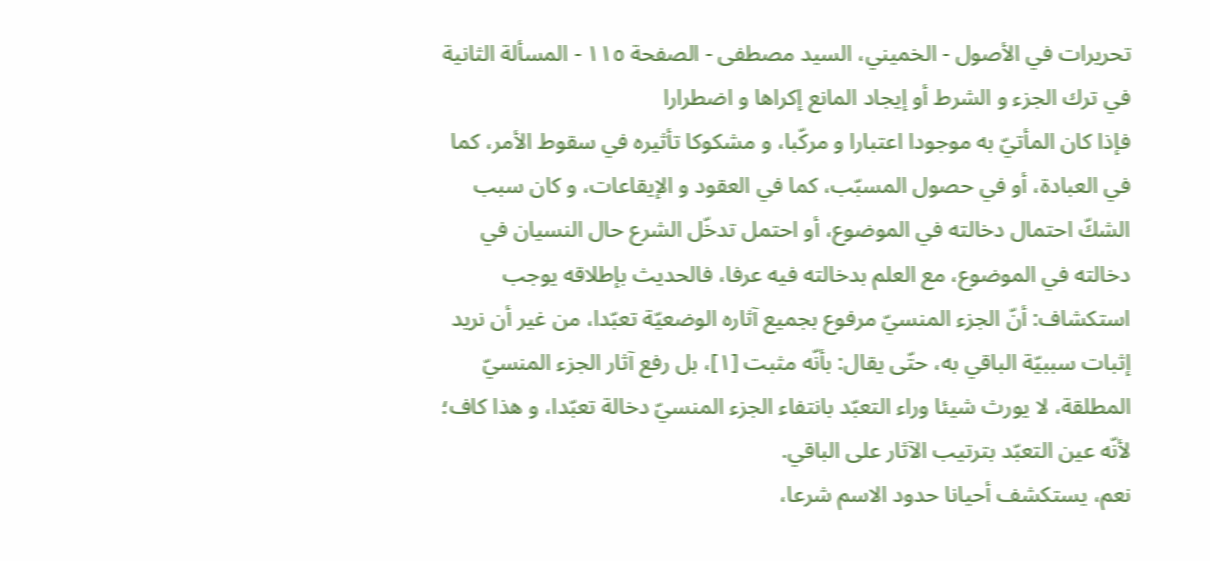تحريرات في الأصول - الخميني، السيد مصطفى - الصفحة ١١٥ - المسألة الثانية في ترك الجزء و الشرط أو إيجاد المانع إكراها و اضطرارا
فإذا كان المأتيّ به موجودا اعتبارا و مركّبا، و مشكوكا تأثيره في سقوط الأمر، كما في العبادة، أو في حصول المسبّب، كما في العقود و الإيقاعات، و كان سبب الشكّ احتمال دخالته في الموضوع، أو احتمل تدخّل الشرع حال النسيان في دخالته في الموضوع، مع العلم بدخالته فيه عرفا، فالحديث بإطلاقه يوجب استكشاف: أنّ الجزء المنسيّ مرفوع بجميع آثاره الوضعيّة تعبّدا، من غير أن نريد إثبات سببيّة الباقي به، حتّى يقال: بأنّه مثبت [١]، بل رفع آثار الجزء المنسيّ المطلقة، لا يورث شيئا وراء التعبّد بانتفاء الجزء المنسيّ دخالة تعبّدا، و هذا كاف؛ لأنّه عين التعبّد بترتيب الآثار على الباقي.
نعم، يستكشف أحيانا حدود الاسم شرعا،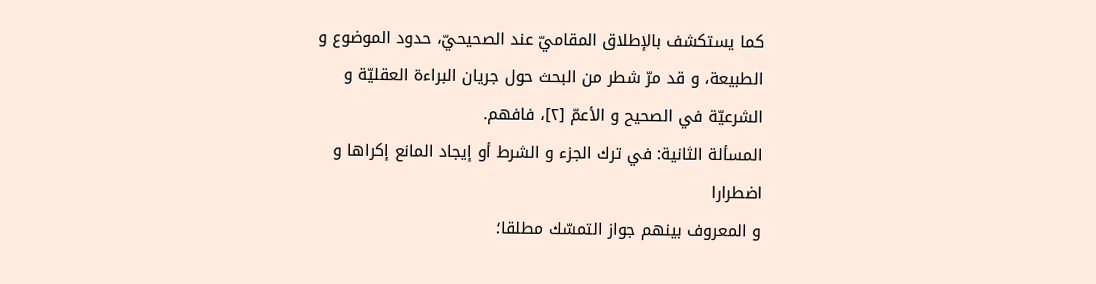كما يستكشف بالإطلاق المقاميّ عند الصحيحيّ، حدود الموضوع و الطبيعة، و قد مرّ شطر من البحث حول جريان البراءة العقليّة و الشرعيّة في الصحيح و الأعمّ [٢]، فافهم.
المسألة الثانية: في ترك الجزء و الشرط أو إيجاد المانع إكراها و اضطرارا
و المعروف بينهم جواز التمسّك مطلقا؛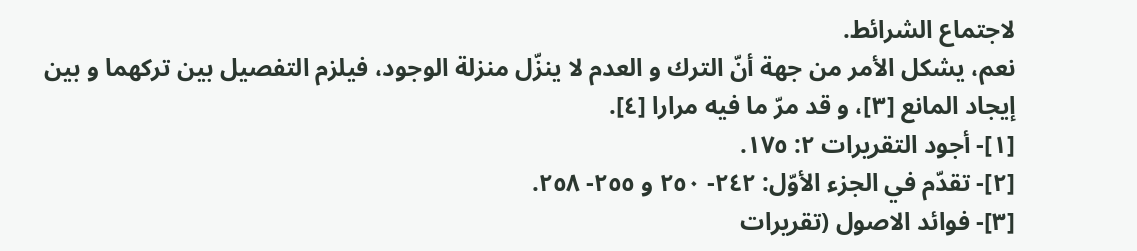لاجتماع الشرائط.
نعم، يشكل الأمر من جهة أنّ الترك و العدم لا ينزّل منزلة الوجود، فيلزم التفصيل بين تركهما و بين إيجاد المانع [٣]، و قد مرّ ما فيه مرارا [٤].
[١]- أجود التقريرات ٢: ١٧٥.
[٢]- تقدّم في الجزء الأوّل: ٢٤٢- ٢٥٠ و ٢٥٥- ٢٥٨.
[٣]- فوائد الاصول (تقريرات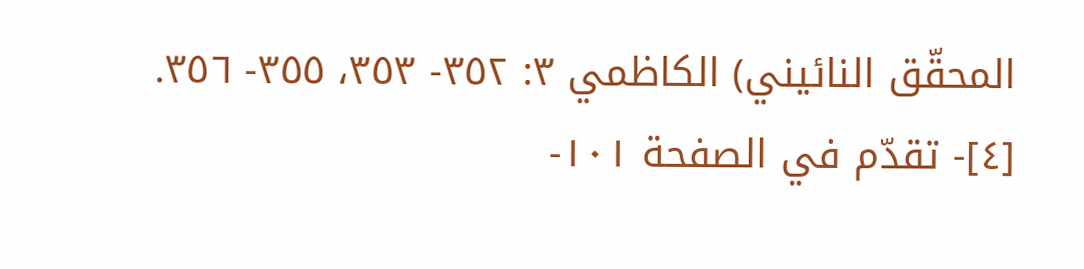المحقّق النائيني) الكاظمي ٣: ٣٥٢- ٣٥٣، ٣٥٥- ٣٥٦.
[٤]- تقدّم في الصفحة ١٠١-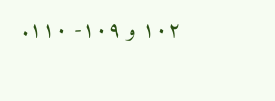١٠٢ و ١٠٩- ١١٠.